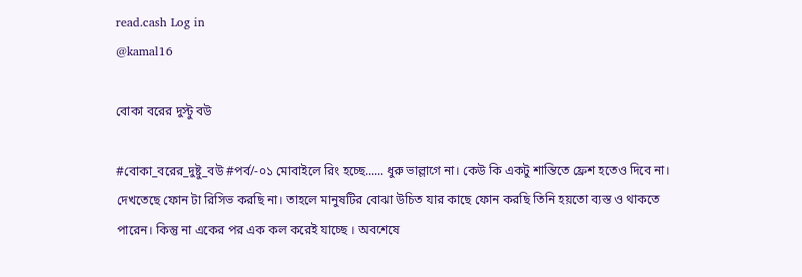read.cash Log in
@kamal16

বোকা বরের দুস্টু বউ

#বোকা_বরের_দুষ্টু_বউ #পর্ব/-০১ মোবাইলে রিং হচ্ছে...... ধুরু ভাল্লাগে না। কেউ কি একটু শান্তিতে ফ্রেশ হতেও দিবে না। দেখতেছে ফোন টা রিসিভ করছি না। তাহলে মানুষটির বোঝা উচিত যার কাছে ফোন করছি তিনি হয়তো ব্যস্ত ও থাকতে পারেন। কিন্তু না একের পর এক কল করেই যাচ্ছে । অবশেষে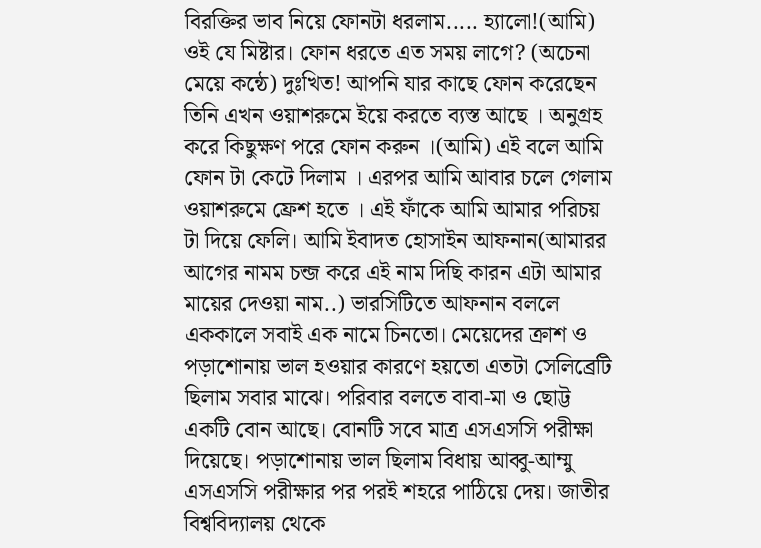বিরক্তির ভাব নিয়ে ফোনটা ধরলাম..... হ্যালো!(আমি) ওই যে মিষ্টার। ফোন ধরতে এত সময় লাগে? (অচেনা মেয়ে কন্ঠে) দুঃখিত! আপনি যার কাছে ফোন করেছেন তিনি এখন ওয়াশরুমে ইয়ে করতে ব্যস্ত আছে । অনুগ্রহ করে কিছুক্ষণ পরে ফোন করুন ।(আমি) এই বলে আমি ফোন টা কেটে দিলাম । এরপর আমি আবার চলে গেলাম ওয়াশরুমে ফ্রেশ হতে । এই ফাঁকে আমি আমার পরিচয় টা দিয়ে ফেলি। আমি ইবাদত হোসাইন আফনান(আমারর আগের নামম চন্জ করে এই নাম দিছি কারন এটা আমার মায়ের দেওয়া নাম..) ভারসিটিতে আফনান বললে এককালে সবাই এক নামে চিনতো। মেয়েদের ক্রাশ ও পড়াশোনায় ভাল হওয়ার কারণে হয়তো এতটা সেলিব্রেটি ছিলাম সবার মাঝে। পরিবার বলতে বাবা-মা ও ছোট্ট একটি বোন আছে। বোনটি সবে মাত্র এসএসসি পরীক্ষা দিয়েছে। পড়াশোনায় ভাল ছিলাম বিধায় আব্বু-আম্মু এসএসসি পরীক্ষার পর পরই শহরে পাঠিয়ে দেয়। জাতীর বিশ্ববিদ্যালয় থেকে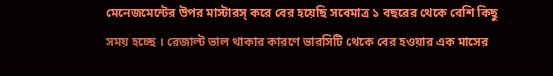মেনেজমেন্টের উপর মাস্টারস্ করে বের হয়েছি সবেমাত্র ১ বছরের থেকে বেশি কিছু সময় হচ্ছে । রেজাল্ট ভাল থাকার কারণে ভারসিটি থেকে বের হওয়ার এক মাসের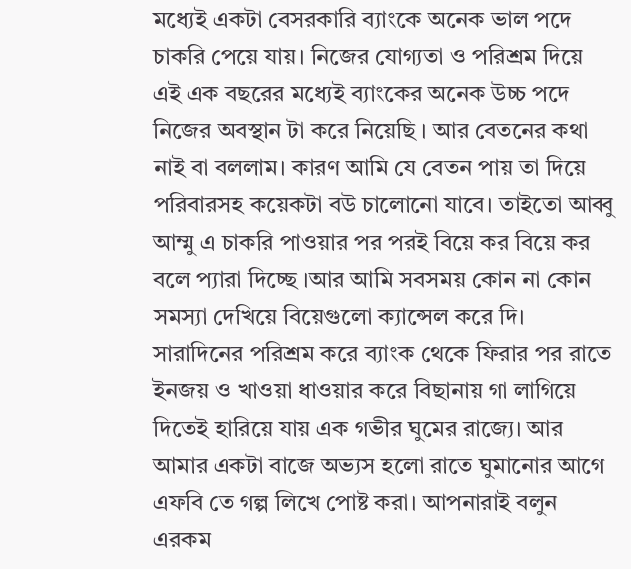মধ্যেই একটা বেসরকারি ব্যাংকে অনেক ভাল পদে চাকরি পেয়ে যায়। নিজের যোগ্যতা ও পরিশ্রম দিয়ে এই এক বছরের মধ্যেই ব্যাংকের অনেক উচ্চ পদে নিজের অবস্থান টা করে নিয়েছি । আর বেতনের কথা নাই বা বললাম। কারণ আমি যে বেতন পায় তা দিয়ে পরিবারসহ কয়েকটা বউ চালোনো যাবে। তাইতো আব্বু আম্মু এ চাকরি পাওয়ার পর পরই বিয়ে কর বিয়ে কর বলে প্যারা দিচ্ছে ।আর আমি সবসময় কোন না কোন সমস্যা দেখিয়ে বিয়েগুলো ক্যান্সেল করে দি। সারাদিনের পরিশ্রম করে ব্যাংক থেকে ফিরার পর রাতে ইনজয় ও খাওয়া ধাওয়ার করে বিছানায় গা লাগিয়ে দিতেই হারিয়ে যায় এক গভীর ঘুমের রাজ্যে। আর আমার একটা বাজে অভ্যস হলো রাতে ঘুমানোর আগে এফবি তে গল্প লিখে পোষ্ট করা। আপনারাই বলুন এরকম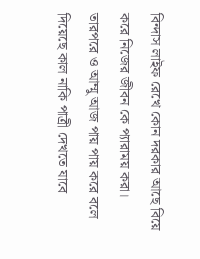বিন্দাস লাইফ রেখে কোন দরকার আছে বিয়ে করে নিজের জীবন কে প্যারাময় করা। তারপরে ও আম্মু আজ পায় পায় করে বলে দিয়েছে কাল নাকি পাত্রী দেখতে যাবে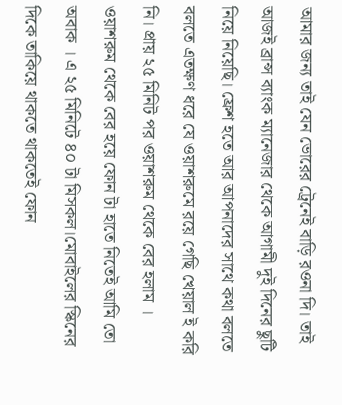আমার জন্য তাই যেন ভোরের ট্রেনেই বাড়ি রওনা দি। তাই আজই ব্রান্স ব্যাংক ম্যানেজার থেকে আগামী দুই দিনের ছুটি নিয়ে নিয়েছি। ফ্রেশ হতে আর আপনাদের সাথে কথা বলতে বলতে এতক্ষণ ধরে যে ওয়াশরুমে রয়ে গেছি খেয়াল ই করি নি। প্রায় ২৫ মিনিট পর ওয়াশরুম থেকে বের হলাম । ওয়াশরুম থেকে বের হয়ে ফোন টা হাতে নিতেই আমি তো অবাক । এ ২৫ মিনিটে ৪০ টা মিসকল।মোবাইলের স্কিনের দিকে তাকিয়ে থাকতে থাকতেই ফোন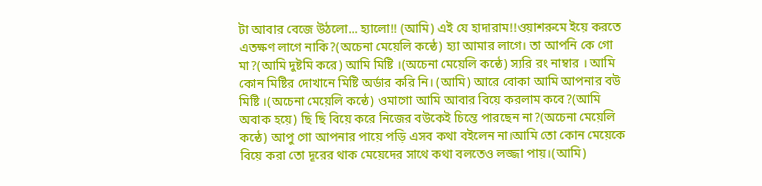টা আবার বেজে উঠলো... হ্যালো!! (আমি) এই যে হাদারাম!!ওয়াশরুমে ইয়ে করতে এতক্ষণ লাগে নাকি?(অচেনা মেয়েলি কন্ঠে) হ্যা আমার লাগে। তা আপনি কে গো মা?(আমি দুষ্টমি করে) আমি মিষ্টি ।(অচেনা মেয়েলি কন্ঠে) স্যরি রং নাম্বার । আমি কোন মিষ্টির দোখানে মিষ্টি অর্ডার করি নি। (আমি) আরে বোকা আমি আপনার বউ মিষ্টি ।(অচেনা মেয়েলি কন্ঠে) ওমাগো আমি আবার বিয়ে করলাম কবে?(আমি অবাক হয়ে) ছি ছি বিয়ে করে নিজের বউকেই চিন্তে পারছেন না?(অচেনা মেয়েলি কন্ঠে) আপু গো আপনার পায়ে পড়ি এসব কথা বইলেন না।আমি তো কোন মেয়েকে বিয়ে করা তো দূরের থাক মেয়েদের সাথে কথা বলতেও লজ্জা পায়।(আমি)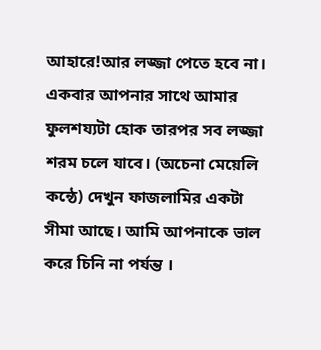আহারে!আর লজ্জা পেতে হবে না। একবার আপনার সাথে আমার ফুলশয্যটা হোক তারপর সব লজ্জা শরম চলে যাবে। (অচেনা মেয়েলি কন্ঠে) দেখুন ফাজলামির একটা সীমা আছে। আমি আপনাকে ভাল করে চিনি না পর্যন্ত ।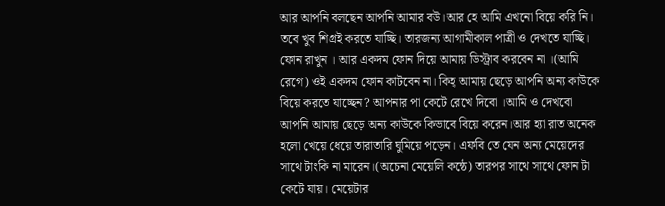আর আপনি বলছেন আপনি আমার বউ।আর হে আমি এখনো বিয়ে করি নি। তবে খুব শিগ্রই করতে যাচ্ছি। তারজন্য আগামীকাল পাত্রী ও দেখতে যাচ্ছি। ফোন রাখুন । আর একদম ফোন দিয়ে আমায় ডিস্ট্রাব করবেন না ।(আমি রেগে) ওই একদম ফোন কাটবেন না। কিহ্ আমায় ছেড়ে আপনি অন্য কাউকে বিয়ে করতে যাচ্ছেন? আপনার পা কেটে রেখে দিবো ।আমি ও দেখবো আপনি আমায় ছেড়ে অন্য কাউকে কিভাবে বিয়ে করেন।আর হ্যা রাত অনেক হলো খেয়ে ধেয়ে তারাতারি ঘুমিয়ে পড়েন। এফবি তে যেন অন্য মেয়েদের সাথে টাংকি না মারেন।(অচেনা মেয়েলি কন্ঠে) তারপর সাথে সাথে ফোন টা কেটে যায়। মেয়েটার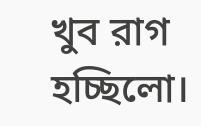খুব রাগ হচ্ছিলো।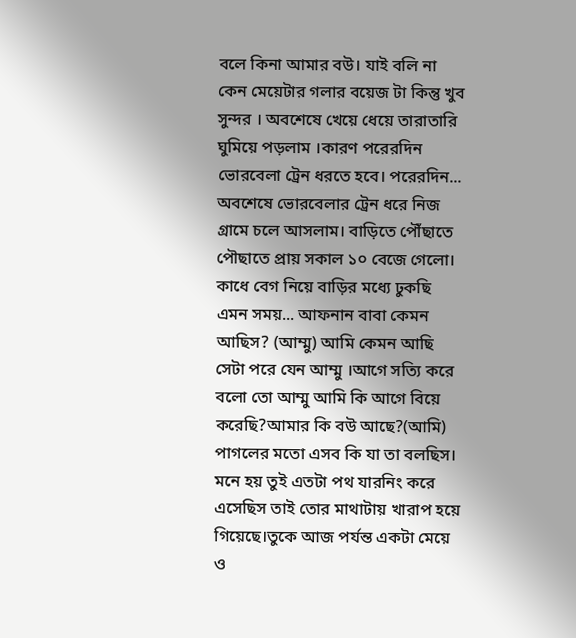বলে কিনা আমার বউ। যাই বলি না কেন মেয়েটার গলার বয়েজ টা কিন্তু খুব সুন্দর । অবশেষে খেয়ে ধেয়ে তারাতারি ঘুমিয়ে পড়লাম ।কারণ পরেরদিন ভোরবেলা ট্রেন ধরতে হবে। পরেরদিন... অবশেষে ভোরবেলার ট্রেন ধরে নিজ গ্রামে চলে আসলাম। বাড়িতে পৌঁছাতে পৌছাতে প্রায় সকাল ১০ বেজে গেলো। কাধে বেগ নিয়ে বাড়ির মধ্যে ঢুকছি এমন সময়... আফনান বাবা কেমন আছিস? (আম্মু) আমি কেমন আছি সেটা পরে যেন আম্মু ।আগে সত্যি করে বলো তো আম্মু আমি কি আগে বিয়ে করেছি?আমার কি বউ আছে?(আমি) পাগলের মতো এসব কি যা তা বলছিস। মনে হয় তুই এতটা পথ যারনিং করে এসেছিস তাই তোর মাথাটায় খারাপ হয়ে গিয়েছে।তুকে আজ পর্যন্ত একটা মেয়ে ও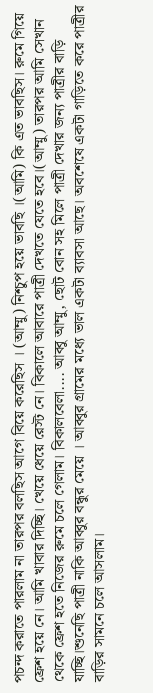পচন্দ করাতে পারলাম না তারপর বলছিস আগে বিয়ে করেছিস । (আম্মু) নিশ্চুপ হয়ে ভাবছি ।(আমি) কি এত ভাবছিস। রুমে গিয়ে ফ্রেশ হয়ে নে। আমি খাবার দিচ্ছি। খেয়ে ধেয়ে রেস্ট নে। বিকালে আবারে পাত্রী দেখতে যেতে হবে।(আম্মু) তারপর আমি সেখান থেকে ফ্রেশ হতে নিজের রুমে চলে গেলাম। বিকালবেলা.... আব্বু আম্মু, ছোট বোন সহ মিলে পাত্রী দেখার জন্য পাত্রীর বাড়ি যাচ্ছি।শুনেছি পাত্রী নাকি আব্বুর বন্ধুর মেয়ে । আব্বুর গ্রামের মধ্যে ভাল একটা ব্যাবসা আছে। অবশেষে একটা গাড়িতে করে পাত্রীর বাড়ির সামনে চলে আসলাম।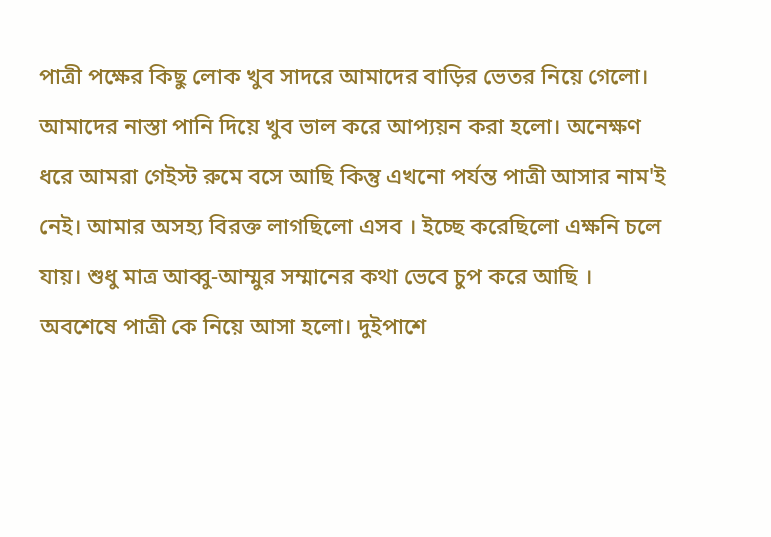পাত্রী পক্ষের কিছু লোক খুব সাদরে আমাদের বাড়ির ভেতর নিয়ে গেলো। আমাদের নাস্তা পানি দিয়ে খুব ভাল করে আপ্যয়ন করা হলো। অনেক্ষণ ধরে আমরা গেইস্ট রুমে বসে আছি কিন্তু এখনো পর্যন্ত পাত্রী আসার নাম'ই নেই। আমার অসহ্য বিরক্ত লাগছিলো এসব । ইচ্ছে করেছিলো এক্ষনি চলে যায়। শুধু মাত্র আব্বু-আম্মুর সম্মানের কথা ভেবে চুপ করে আছি । অবশেষে পাত্রী কে নিয়ে আসা হলো। দুইপাশে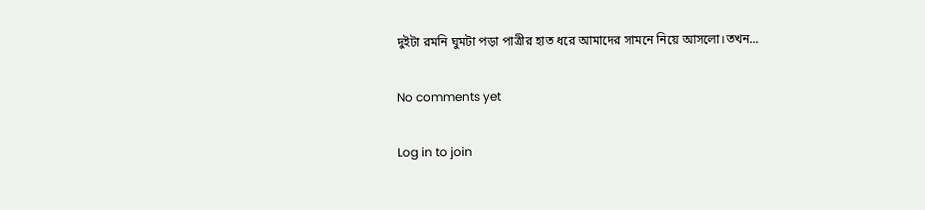দুইটা রমনি ঘুমটা পড়া পাত্রীর হাত ধরে আমাদের সামনে নিয়ে আসলো।তখন...

No comments yet

Log in to join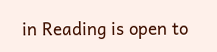in Reading is open to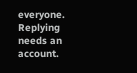everyone. Replying needs an account.